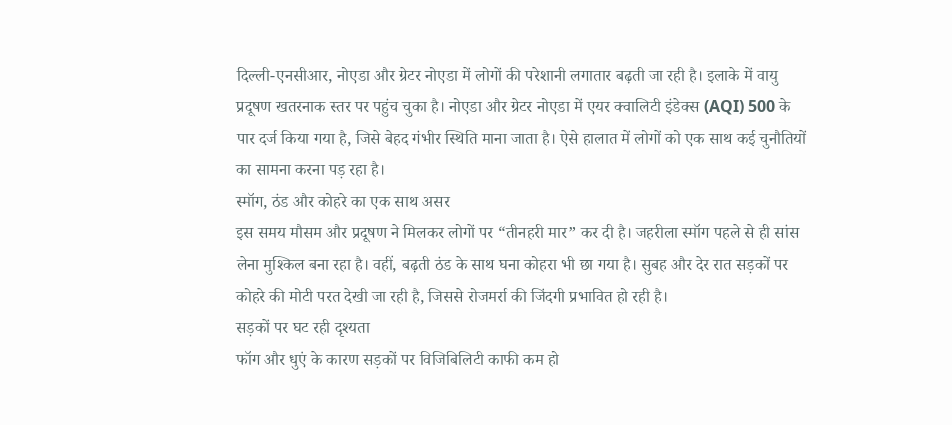दिल्ली-एनसीआर, नोएडा और ग्रेटर नोएडा में लोगों की परेशानी लगातार बढ़ती जा रही है। इलाके में वायु प्रदूषण खतरनाक स्तर पर पहुंच चुका है। नोएडा और ग्रेटर नोएडा में एयर क्वालिटी इंडेक्स (AQI) 500 के पार दर्ज किया गया है, जिसे बेहद गंभीर स्थिति माना जाता है। ऐसे हालात में लोगों को एक साथ कई चुनौतियों का सामना करना पड़ रहा है।
स्मॉग, ठंड और कोहरे का एक साथ असर
इस समय मौसम और प्रदूषण ने मिलकर लोगों पर “तीनहरी मार” कर दी है। जहरीला स्मॉग पहले से ही सांस लेना मुश्किल बना रहा है। वहीं, बढ़ती ठंड के साथ घना कोहरा भी छा गया है। सुबह और देर रात सड़कों पर कोहरे की मोटी परत देखी जा रही है, जिससे रोजमर्रा की जिंदगी प्रभावित हो रही है।
सड़कों पर घट रही दृश्यता
फॉग और धुएं के कारण सड़कों पर विजिबिलिटी काफी कम हो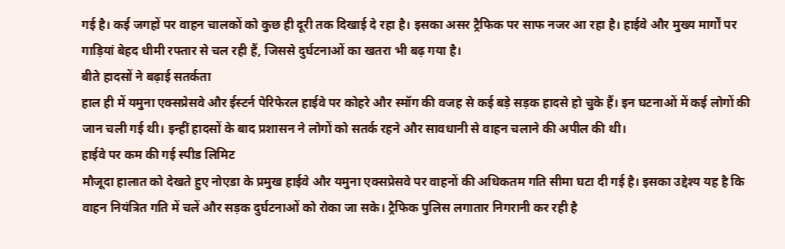गई है। कई जगहों पर वाहन चालकों को कुछ ही दूरी तक दिखाई दे रहा है। इसका असर ट्रैफिक पर साफ नजर आ रहा है। हाईवे और मुख्य मार्गों पर गाड़ियां बेहद धीमी रफ्तार से चल रही हैं, जिससे दुर्घटनाओं का खतरा भी बढ़ गया है।
बीते हादसों ने बढ़ाई सतर्कता
हाल ही में यमुना एक्सप्रेसवे और ईस्टर्न पेरिफेरल हाईवे पर कोहरे और स्मॉग की वजह से कई बड़े सड़क हादसे हो चुके हैं। इन घटनाओं में कई लोगों की जान चली गई थी। इन्हीं हादसों के बाद प्रशासन ने लोगों को सतर्क रहने और सावधानी से वाहन चलाने की अपील की थी।
हाईवे पर कम की गई स्पीड लिमिट
मौजूदा हालात को देखते हुए नोएडा के प्रमुख हाईवे और यमुना एक्सप्रेसवे पर वाहनों की अधिकतम गति सीमा घटा दी गई है। इसका उद्देश्य यह है कि वाहन नियंत्रित गति में चलें और सड़क दुर्घटनाओं को रोका जा सके। ट्रैफिक पुलिस लगातार निगरानी कर रही है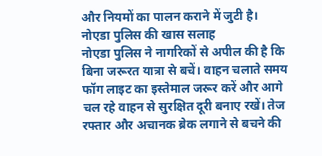और नियमों का पालन कराने में जुटी है।
नोएडा पुलिस की खास सलाह
नोएडा पुलिस ने नागरिकों से अपील की है कि बिना जरूरत यात्रा से बचें। वाहन चलाते समय फॉग लाइट का इस्तेमाल जरूर करें और आगे चल रहे वाहन से सुरक्षित दूरी बनाए रखें। तेज रफ्तार और अचानक ब्रेक लगाने से बचने की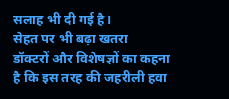सलाह भी दी गई है।
सेहत पर भी बढ़ा खतरा
डॉक्टरों और विशेषज्ञों का कहना है कि इस तरह की जहरीली हवा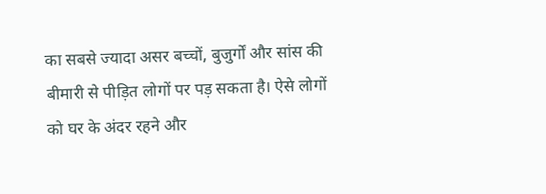का सबसे ज्यादा असर बच्चों, बुजुर्गों और सांस की बीमारी से पीड़ित लोगों पर पड़ सकता है। ऐसे लोगों को घर के अंदर रहने और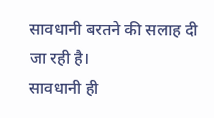सावधानी बरतने की सलाह दी जा रही है।
सावधानी ही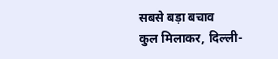सबसे बड़ा बचाव
कुल मिलाकर, दिल्ली-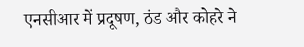एनसीआर में प्रदूषण, ठंड और कोहरे ने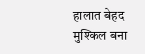हालात बेहद मुश्किल बना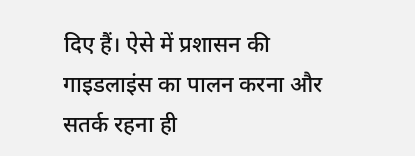दिए हैं। ऐसे में प्रशासन की गाइडलाइंस का पालन करना और सतर्क रहना ही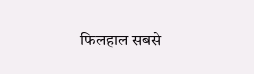फिलहाल सबसे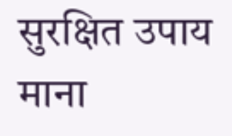सुरक्षित उपाय माना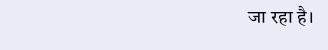जा रहा है।